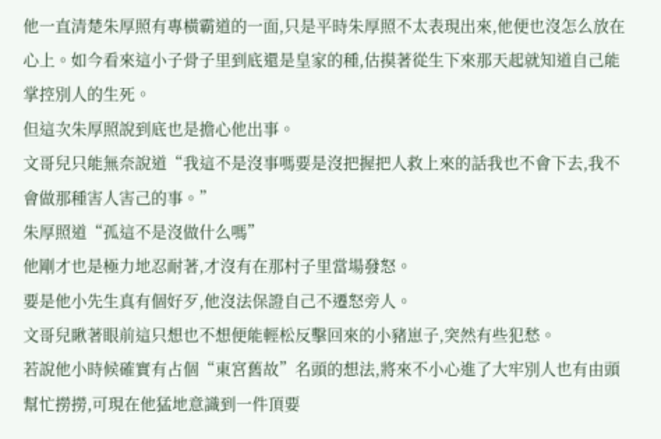他一直清楚朱厚照有專橫霸道的一面,只是平時朱厚照不太表現出來,他便也沒怎么放在心上。如今看來這小子骨子里到底還是皇家的種,估摸著從生下來那天起就知道自己能掌控別人的生死。
但這次朱厚照說到底也是擔心他出事。
文哥兒只能無奈說道“我這不是沒事嗎要是沒把握把人救上來的話我也不會下去,我不會做那種害人害己的事。”
朱厚照道“孤這不是沒做什么嗎”
他剛才也是極力地忍耐著,才沒有在那村子里當場發怒。
要是他小先生真有個好歹,他沒法保證自己不遷怒旁人。
文哥兒瞅著眼前這只想也不想便能輕松反擊回來的小豬崽子,突然有些犯愁。
若說他小時候確實有占個“東宮舊故”名頭的想法,將來不小心進了大牢別人也有由頭幫忙撈撈,可現在他猛地意識到一件頂要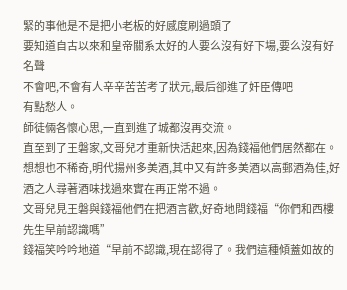緊的事他是不是把小老板的好感度刷過頭了
要知道自古以來和皇帝關系太好的人要么沒有好下場,要么沒有好名聲
不會吧,不會有人辛辛苦苦考了狀元,最后卻進了奸臣傳吧
有點愁人。
師徒倆各懷心思,一直到進了城都沒再交流。
直至到了王磐家,文哥兒才重新快活起來,因為錢福他們居然都在。
想想也不稀奇,明代揚州多美酒,其中又有許多美酒以高郵酒為佳,好酒之人尋著酒味找過來實在再正常不過。
文哥兒見王磐與錢福他們在把酒言歡,好奇地問錢福“你們和西樓先生早前認識嗎”
錢福笑吟吟地道“早前不認識,現在認得了。我們這種傾蓋如故的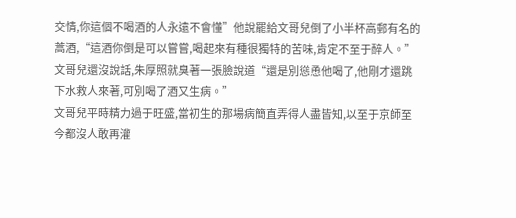交情,你這個不喝酒的人永遠不會懂”他說罷給文哥兒倒了小半杯高郵有名的蒿酒,“這酒你倒是可以嘗嘗,喝起來有種很獨特的苦味,肯定不至于醉人。”
文哥兒還沒說話,朱厚照就臭著一張臉說道“還是別慫恿他喝了,他剛才還跳下水救人來著,可別喝了酒又生病。”
文哥兒平時精力過于旺盛,當初生的那場病簡直弄得人盡皆知,以至于京師至今都沒人敢再灌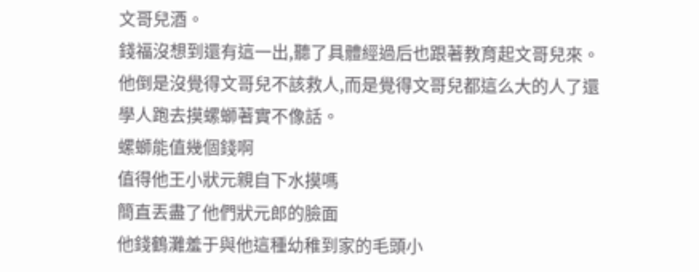文哥兒酒。
錢福沒想到還有這一出,聽了具體經過后也跟著教育起文哥兒來。
他倒是沒覺得文哥兒不該救人,而是覺得文哥兒都這么大的人了還學人跑去摸螺螄著實不像話。
螺螄能值幾個錢啊
值得他王小狀元親自下水摸嗎
簡直丟盡了他們狀元郎的臉面
他錢鶴灘羞于與他這種幼稚到家的毛頭小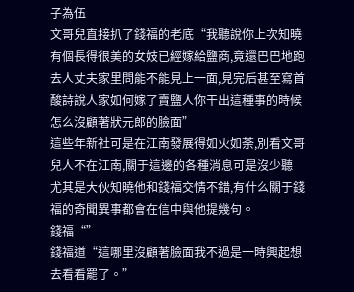子為伍
文哥兒直接扒了錢福的老底“我聽說你上次知曉有個長得很美的女妓已經嫁給鹽商,竟還巴巴地跑去人丈夫家里問能不能見上一面,見完后甚至寫首酸詩說人家如何嫁了賣鹽人你干出這種事的時候怎么沒顧著狀元郎的臉面”
這些年新社可是在江南發展得如火如荼,別看文哥兒人不在江南,關于這邊的各種消息可是沒少聽
尤其是大伙知曉他和錢福交情不錯,有什么關于錢福的奇聞異事都會在信中與他提幾句。
錢福“”
錢福道“這哪里沒顧著臉面我不過是一時興起想去看看罷了。”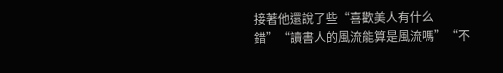接著他還說了些“喜歡美人有什么錯”“讀書人的風流能算是風流嗎”“不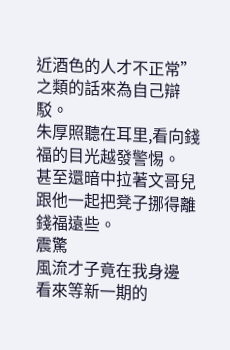近酒色的人才不正常”之類的話來為自己辯駁。
朱厚照聽在耳里,看向錢福的目光越發警惕。
甚至還暗中拉著文哥兒跟他一起把凳子挪得離錢福遠些。
震驚
風流才子竟在我身邊
看來等新一期的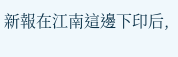新報在江南這邊下印后,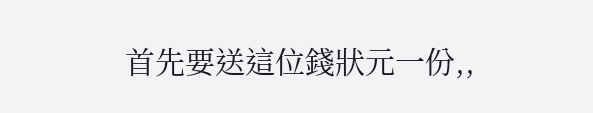首先要送這位錢狀元一份,,